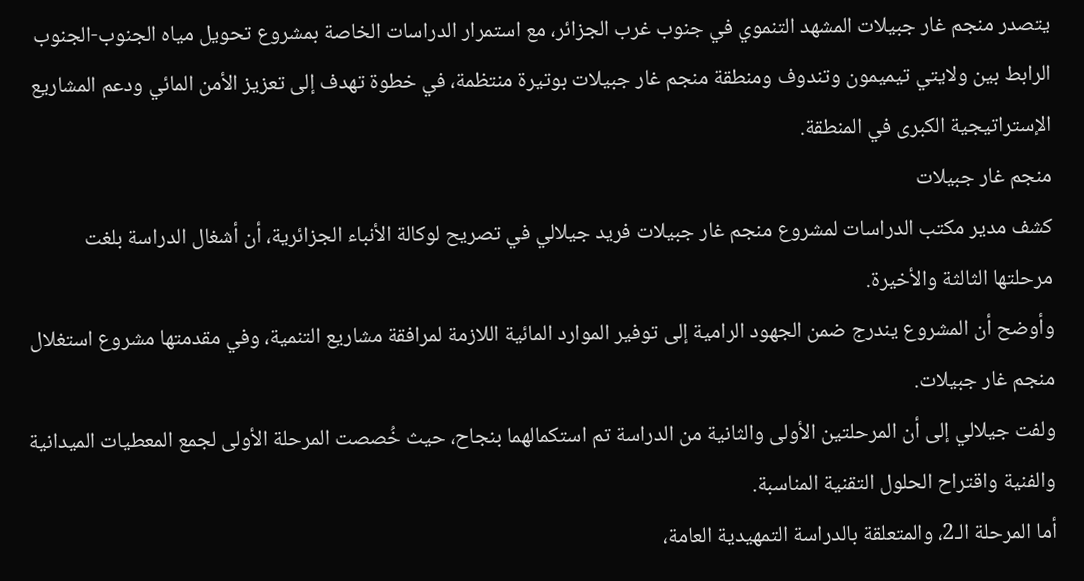يتصدر منجم غار جبيلات المشهد التنموي في جنوب غرب الجزائر، مع استمرار الدراسات الخاصة بمشروع تحويل مياه الجنوب-الجنوب الرابط بين ولايتي تيميمون وتندوف ومنطقة منجم غار جبيلات بوتيرة منتظمة، في خطوة تهدف إلى تعزيز الأمن المائي ودعم المشاريع الإستراتيجية الكبرى في المنطقة.
منجم غار جبيلات
كشف مدير مكتب الدراسات لمشروع منجم غار جبيلات فريد جيلالي في تصريح لوكالة الأنباء الجزائرية، أن أشغال الدراسة بلغت مرحلتها الثالثة والأخيرة.
وأوضح أن المشروع يندرج ضمن الجهود الرامية إلى توفير الموارد المائية اللازمة لمرافقة مشاريع التنمية، وفي مقدمتها مشروع استغلال منجم غار جبيلات.
ولفت جيلالي إلى أن المرحلتين الأولى والثانية من الدراسة تم استكمالهما بنجاح، حيث خُصصت المرحلة الأولى لجمع المعطيات الميدانية والفنية واقتراح الحلول التقنية المناسبة.
أما المرحلة الـ2، والمتعلقة بالدراسة التمهيدية العامة،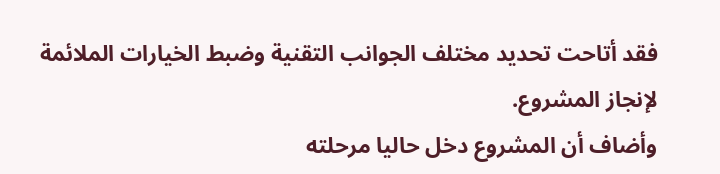فقد أتاحت تحديد مختلف الجوانب التقنية وضبط الخيارات الملائمة لإنجاز المشروع.
وأضاف أن المشروع دخل حاليا مرحلته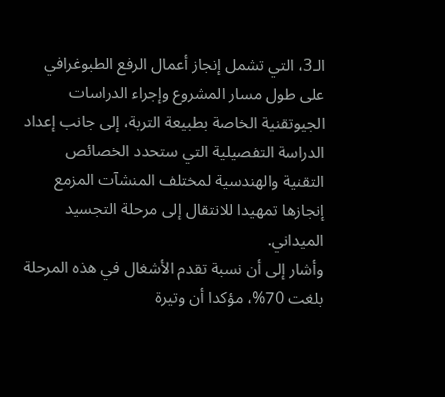الـ3، التي تشمل إنجاز أعمال الرفع الطبوغرافي على طول مسار المشروع وإجراء الدراسات الجيوتقنية الخاصة بطبيعة التربة، إلى جانب إعداد الدراسة التفصيلية التي ستحدد الخصائص التقنية والهندسية لمختلف المنشآت المزمع إنجازها تمهيدا للانتقال إلى مرحلة التجسيد الميداني.
وأشار إلى أن نسبة تقدم الأشغال في هذه المرحلة بلغت 70%، مؤكدا أن وتيرة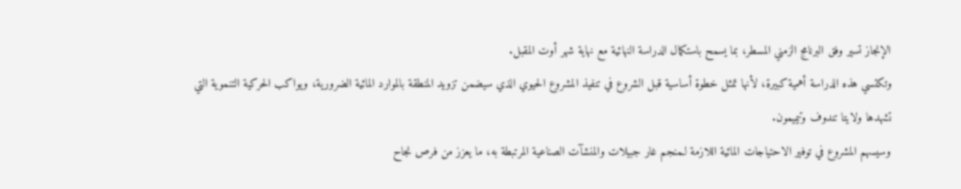الإنجاز تسير وفق البرنامج الزمني المسطر، بما يسمح باستكمال الدراسة النهائية مع نهاية شهر أوت المقبل.
وتكتسي هذه الدراسة أهمية كبيرة، لأنها تمثل خطوة أساسية قبل الشروع في تنفيذ المشروع الحيوي الذي سيضمن تزويد المنطقة بالموارد المائية الضرورية، ويواكب الحركية التنموية التي تشهدها ولايتا تندوف وتيميمون.
وسيسهم المشروع في توفير الاحتياجات المائية اللازمة لـمنجم غار جبيلات والمنشآت الصناعية المرتبطة به، ما يعزز من فرص نجاح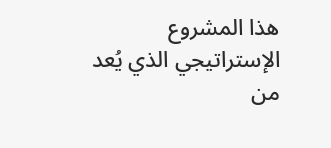هذا المشروع الإستراتيجي الذي يُعد من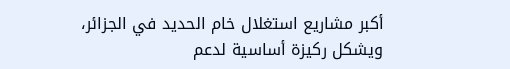أكبر مشاريع استغلال خام الحديد في الجزائر، ويشكل ركيزة أساسية لدعم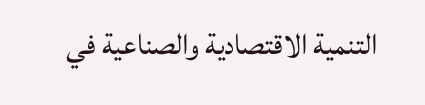التنمية الاقتصادية والصناعية في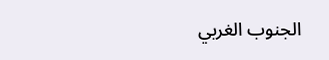الجنوب الغربي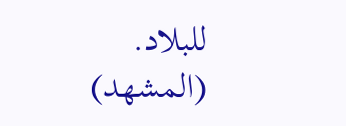للبلاد.
(المشهد)